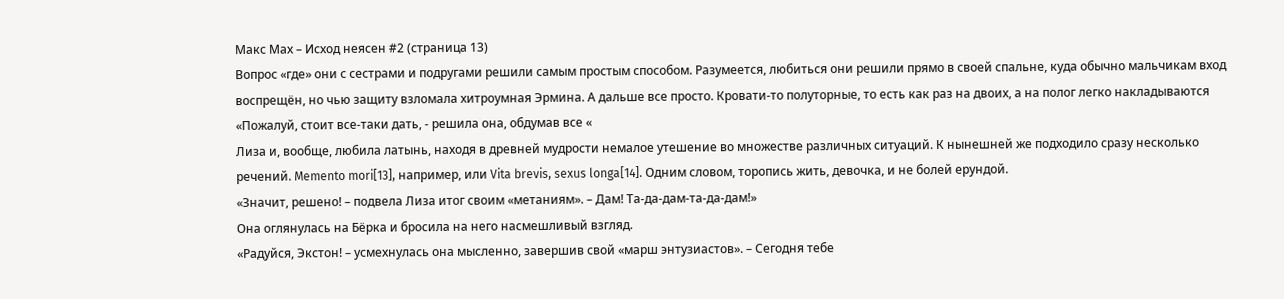Макс Мах – Исход неясен #2 (страница 13)
Вопрос «где» они с сестрами и подругами решили самым простым способом. Разумеется, любиться они решили прямо в своей спальне, куда обычно мальчикам вход воспрещён, но чью защиту взломала хитроумная Эрмина. А дальше все просто. Кровати-то полуторные, то есть как раз на двоих, а на полог легко накладываются
«Пожалуй, стоит все-таки дать, - решила она, обдумав все «
Лиза и, вообще, любила латынь, находя в древней мудрости немалое утешение во множестве различных ситуаций. К нынешней же подходило сразу несколько речений. Memento mori[13], например, или Vita brevis, sexus longa[14]. Одним словом, торопись жить, девочка, и не болей ерундой.
«Значит, решено! – подвела Лиза итог своим «метаниям». – Дам! Та-да-дам-та-да-дам!»
Она оглянулась на Бёрка и бросила на него насмешливый взгляд.
«Радуйся, Экстон! – усмехнулась она мысленно, завершив свой «марш энтузиастов». – Сегодня тебе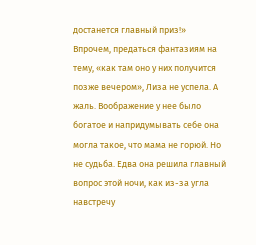достанется главный приз!»
Впрочем, предаться фантазиям на тему, «как там оно у них получится позже вечером», Лиза не успела. А жаль. Воображение у нее было богатое и напридумывать себе она могла такое, что мама не горюй. Но не судьба. Едва она решила главный вопрос этой ночи, как из-за угла навстречу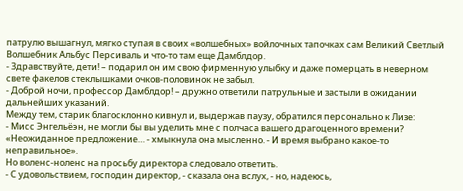патрулю вышагнул, мягко ступая в своих «волшебных» войлочных тапочках сам Великий Светлый Волшебник Альбус Персиваль и что-то там еще Дамблдор.
- Здравствуйте, дети! – подарил он им свою фирменную улыбку и даже померцать в неверном свете факелов стеклышками очков-половинок не забыл.
- Доброй ночи, профессор Дамблдор! – дружно ответили патрульные и застыли в ожидании дальнейших указаний.
Между тем, старик благосклонно кивнул и, выдержав паузу, обратился персонально к Лизе:
- Мисс Энгельёэн, не могли бы вы уделить мне с полчаса вашего драгоценного времени?
«Неожиданное предложение… - хмыкнула она мысленно. - И время выбрано какое-то неправильное».
Но воленс-ноленс на просьбу директора следовало ответить.
- С удовольствием, господин директор, - сказала она вслух, - но, надеюсь,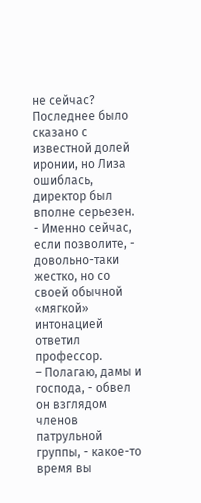не сейчас?
Последнее было сказано с известной долей иронии, но Лиза ошиблась, директор был вполне серьезен.
- Именно сейчас, если позволите, - довольно-таки жестко, но со своей обычной «мягкой» интонацией ответил профессор.
– Полагаю, дамы и господа, - обвел он взглядом членов патрульной группы, - какое-то время вы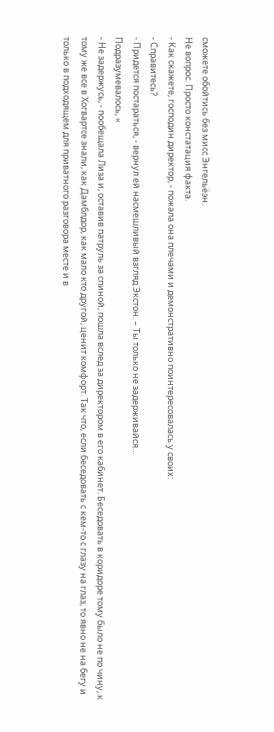сможете обойтись без мисс Энгельёэн.
Не вопрос. Просто констатация факта.
- Как скажете, господин директор, - пожала она плечами и демонстративно поинтересовалась у своих:
- Справитесь?
- Придется постараться, - вернул ей насмешливый взгляд Экстон. – Ты только не задерживайся…
Подразумевалось, «
- Не задержусь, - пообещала Лиза и, оставив патруль за спиной, пошла вслед за директором в его кабинет. Беседовать в коридоре тому было не по чину, к тому же все в Хогвартсе знали, как Дамблдор, как мало кто другой, ценит комфорт. Так что, если беседовать с кем-то с глазу на глаз, то явно не на бегу и только в подходящем для приватного разговора месте и в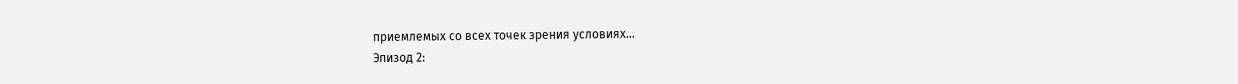приемлемых со всех точек зрения условиях…
Эпизод 2: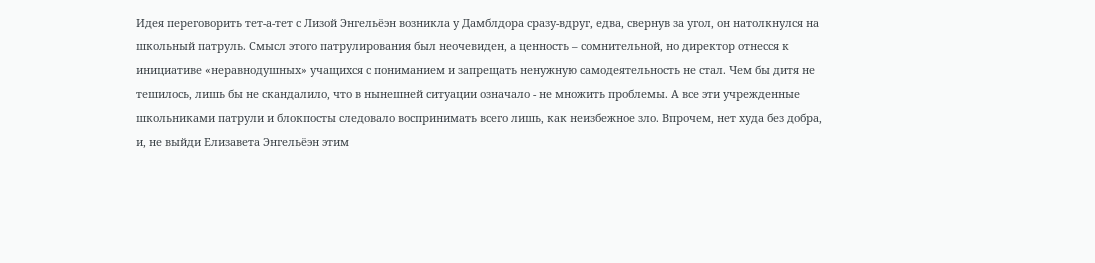Идея переговорить тет-а-тет с Лизой Энгельёэн возникла у Дамблдора сразу-вдруг, едва, свернув за угол, он натолкнулся на школьный патруль. Смысл этого патрулирования был неочевиден, а ценность – сомнительной, но директор отнесся к инициативе «неравнодушных» учащихся с пониманием и запрещать ненужную самодеятельность не стал. Чем бы дитя не тешилось, лишь бы не скандалило, что в нынешней ситуации означало - не множить проблемы. А все эти учрежденные школьниками патрули и блокпосты следовало воспринимать всего лишь, как неизбежное зло. Впрочем, нет худа без добра, и, не выйди Елизавета Энгельёэн этим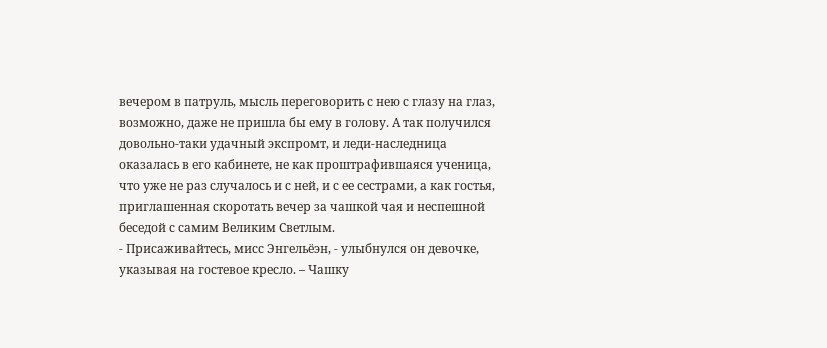вечером в патруль, мысль переговорить с нею с глазу на глаз, возможно, даже не пришла бы ему в голову. А так получился довольно-таки удачный экспромт, и леди-наследница оказалась в его кабинете, не как проштрафившаяся ученица, что уже не раз случалось и с ней, и с ее сестрами, а как гостья, приглашенная скоротать вечер за чашкой чая и неспешной беседой с самим Великим Светлым.
- Присаживайтесь, мисс Энгельёэн, - улыбнулся он девочке, указывая на гостевое кресло. – Чашку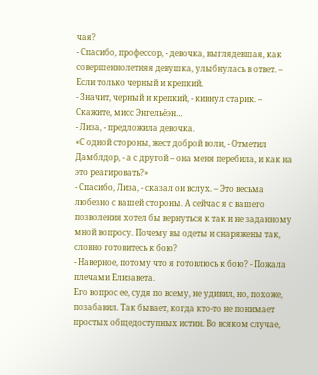чая?
- Спасибо, профессор, - девочка, выглядевшая, как совершеннолетняя девушка, улыбнулась в ответ. – Если только черный и крепкий.
- Значит, черный и крепкий, - кивнул старик. – Скажите, мисс Энгельёэн…
- Лиза, - предложила девочка.
«С одной стороны, жест доброй воли, - Отметил Дамблдор, - а с другой – она меня перебила, и как на это реагировать?»
- Спасибо, Лиза, - сказал он вслух. – Это весьма любезно с вашей стороны. А сейчас я с вашего позволения хотел бы вернуться к так и не заданному мной вопросу. Почему вы одеты и снаряжены так, словно готовитесь к бою?
- Наверное, потому что я готовлюсь к бою? - Пожала плечами Елизавета.
Его вопрос ее, судя по всему, не удивил, но, похоже, позабавил. Так бывает, когда кто-то не понимает простых общедоступных истин. Во всяком случае,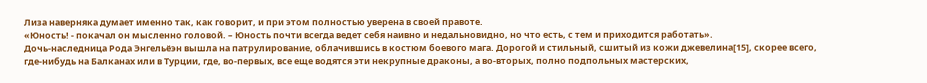Лиза наверняка думает именно так, как говорит, и при этом полностью уверена в своей правоте.
«Юность! - покачал он мысленно головой. – Юность почти всегда ведет себя наивно и недальновидно, но что есть, с тем и приходится работать».
Дочь-наследница Рода Энгельёэн вышла на патрулирование, облачившись в костюм боевого мага. Дорогой и стильный, сшитый из кожи джевелина[15], скорее всего, где-нибудь на Балканах или в Турции, где, во-первых, все еще водятся эти некрупные драконы, а во-вторых, полно подпольных мастерских,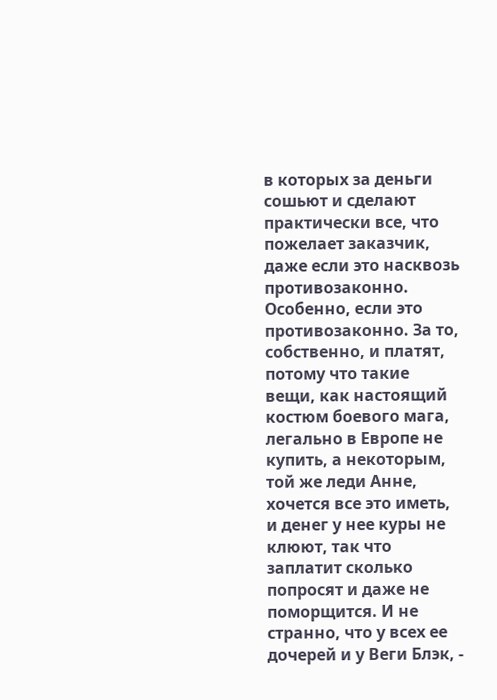в которых за деньги сошьют и сделают практически все, что пожелает заказчик, даже если это насквозь противозаконно. Особенно, если это противозаконно. За то, собственно, и платят, потому что такие вещи, как настоящий костюм боевого мага, легально в Европе не купить, а некоторым, той же леди Анне, хочется все это иметь, и денег у нее куры не клюют, так что заплатит сколько попросят и даже не поморщится. И не странно, что у всех ее дочерей и у Веги Блэк, -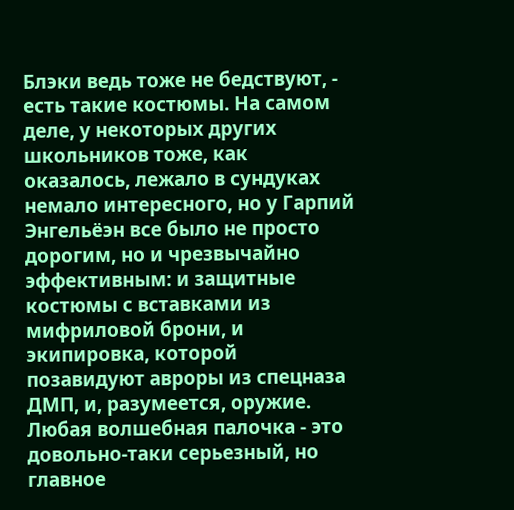Блэки ведь тоже не бедствуют, - есть такие костюмы. На самом деле, у некоторых других школьников тоже, как оказалось, лежало в сундуках немало интересного, но у Гарпий Энгельёэн все было не просто дорогим, но и чрезвычайно эффективным: и защитные костюмы с вставками из мифриловой брони, и экипировка, которой позавидуют авроры из спецназа ДМП, и, разумеется, оружие. Любая волшебная палочка - это довольно-таки серьезный, но главное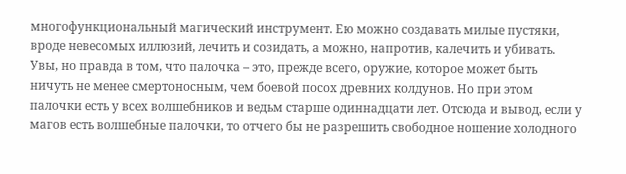многофункциональный магический инструмент. Ею можно создавать милые пустяки, вроде невесомых иллюзий, лечить и созидать, а можно, напротив, калечить и убивать. Увы, но правда в том, что палочка – это, прежде всего, оружие, которое может быть ничуть не менее смертоносным, чем боевой посох древних колдунов. Но при этом палочки есть у всех волшебников и ведьм старше одиннадцати лет. Отсюда и вывод, если у магов есть волшебные палочки, то отчего бы не разрешить свободное ношение холодного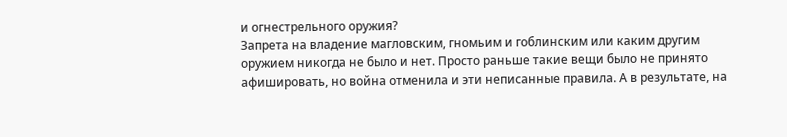и огнестрельного оружия?
Запрета на владение магловским, гномьим и гоблинским или каким другим оружием никогда не было и нет. Просто раньше такие вещи было не принято афишировать, но война отменила и эти неписанные правила. А в результате, на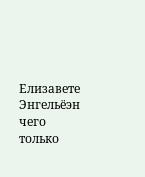Елизавете Энгельёэн чего только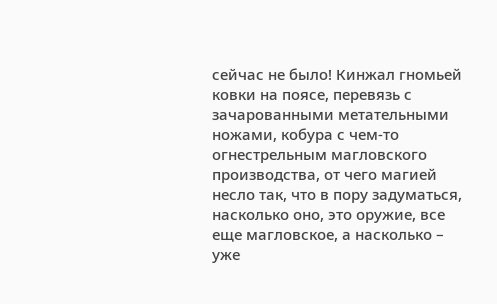сейчас не было! Кинжал гномьей ковки на поясе, перевязь с зачарованными метательными ножами, кобура с чем-то огнестрельным магловского производства, от чего магией несло так, что в пору задуматься, насколько оно, это оружие, все еще магловское, а насколько – уже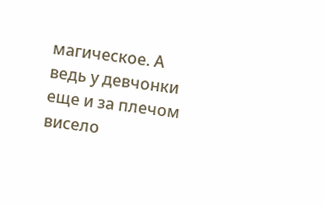магическое. А ведь у девчонки еще и за плечом висело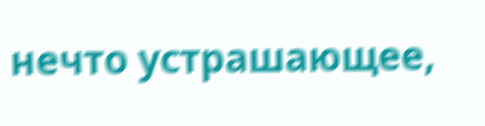нечто устрашающее,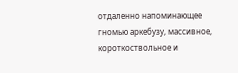отдаленно напоминающее гномью аркебузу, массивное, короткоствольное и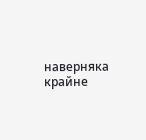наверняка крайне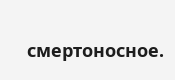смертоносное.